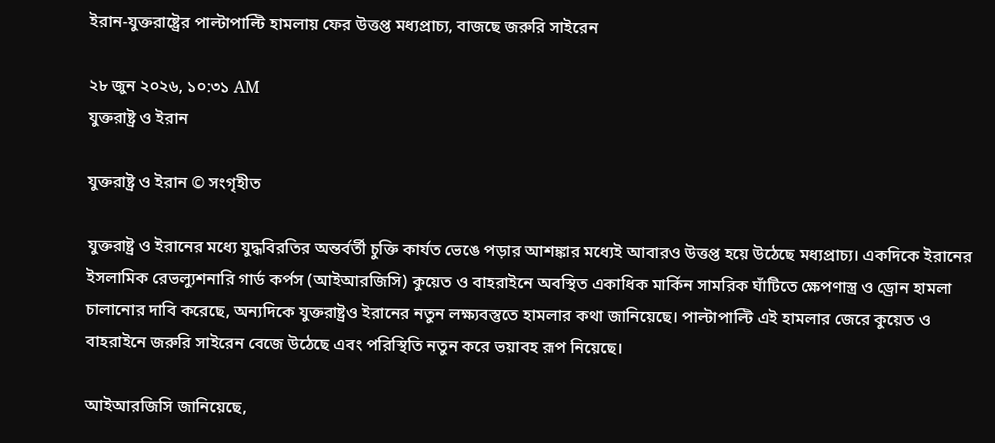ইরান-যুক্তরাষ্ট্রের পাল্টাপাল্টি হামলায় ফের উত্তপ্ত মধ্যপ্রাচ্য, বাজছে জরুরি সাইরেন

২৮ জুন ২০২৬, ১০:৩১ AM
যুক্তরাষ্ট্র ও ইরান

যুক্তরাষ্ট্র ও ইরান © সংগৃহীত

যুক্তরাষ্ট্র ও ইরানের মধ্যে যুদ্ধবিরতির অন্তর্বর্তী চুক্তি কার্যত ভেঙে পড়ার আশঙ্কার মধ্যেই আবারও উত্তপ্ত হয়ে উঠেছে মধ্যপ্রাচ্য। একদিকে ইরানের ইসলামিক রেভল্যুশনারি গার্ড কর্পস (আইআরজিসি) কুয়েত ও বাহরাইনে অবস্থিত একাধিক মার্কিন সামরিক ঘাঁটিতে ক্ষেপণাস্ত্র ও ড্রোন হামলা চালানোর দাবি করেছে, অন্যদিকে যুক্তরাষ্ট্রও ইরানের নতুন লক্ষ্যবস্তুতে হামলার কথা জানিয়েছে। পাল্টাপাল্টি এই হামলার জেরে কুয়েত ও বাহরাইনে জরুরি সাইরেন বেজে উঠেছে এবং পরিস্থিতি নতুন করে ভয়াবহ রূপ নিয়েছে।

আইআরজিসি জানিয়েছে,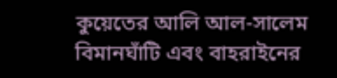কুয়েতের আলি আল-সালেম বিমানঘাঁটি এবং বাহরাইনের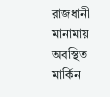রাজধানী মানামায় অবস্থিত মার্কিন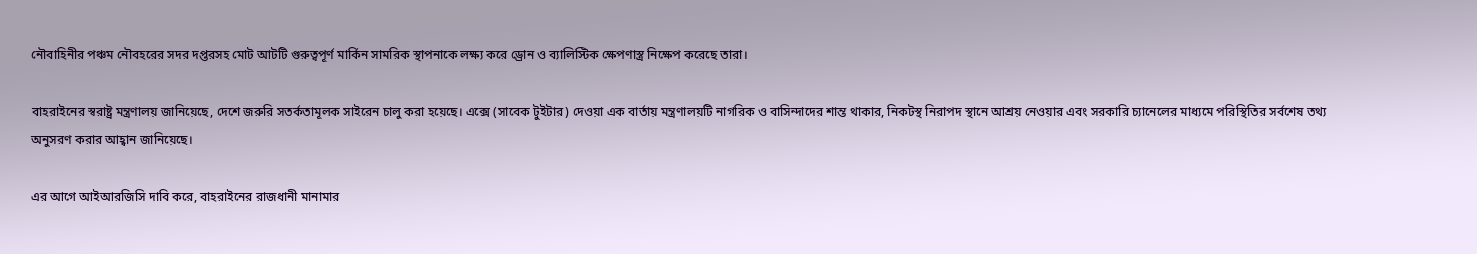নৌবাহিনীর পঞ্চম নৌবহরের সদর দপ্তরসহ মোট আটটি গুরুত্বপূর্ণ মার্কিন সামরিক স্থাপনাকে লক্ষ্য করে ড্রোন ও ব্যালিস্টিক ক্ষেপণাস্ত্র নিক্ষেপ করেছে তারা।

বাহরাইনের স্বরাষ্ট্র মন্ত্রণালয় জানিয়েছে, দেশে জরুরি সতর্কতামূলক সাইরেন চালু করা হয়েছে। এক্সে (সাবেক টুইটার) দেওয়া এক বার্তায় মন্ত্রণালয়টি নাগরিক ও বাসিন্দাদের শান্ত থাকার, নিকটস্থ নিরাপদ স্থানে আশ্রয় নেওয়ার এবং সরকারি চ্যানেলের মাধ্যমে পরিস্থিতির সর্বশেষ তথ্য অনুসরণ করার আহ্বান জানিয়েছে।

এর আগে আইআরজিসি দাবি করে, বাহরাইনের রাজধানী মানামার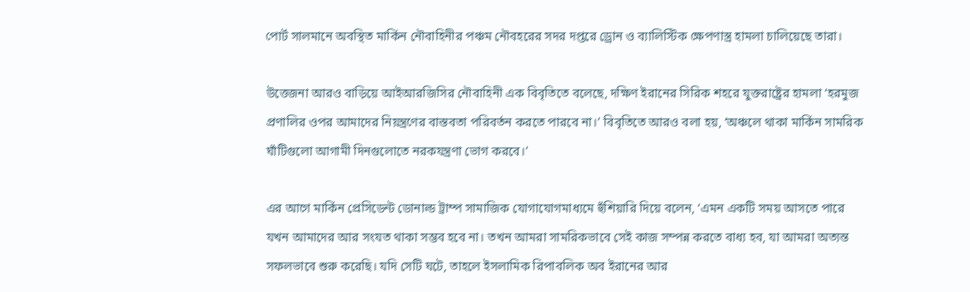পোর্ট সালমানে অবস্থিত মার্কিন নৌবাহিনীর পঞ্চম নৌবহরের সদর দপ্তরে ড্রোন ও ব্যালিস্টিক ক্ষেপণাস্ত্র হামলা চালিয়েছে তারা।

উত্তেজনা আরও বাড়িয়ে আইআরজিসির নৌবাহিনী এক বিবৃতিতে বলেছে, দক্ষিণ ইরানের সিরিক শহরে যুক্তরাষ্ট্রের হামলা ‘হরমুজ প্রণালির ওপর আমাদের নিয়ন্ত্রণের বাস্তবতা পরিবর্তন করতে পারবে না।’ বিবৃতিতে আরও বলা হয়, ‘অঞ্চলে থাকা মার্কিন সামরিক ঘাঁটিগুলো আগামী দিনগুলোতে নরকযন্ত্রণা ভোগ করবে।’

এর আগে মার্কিন প্রেসিডেন্ট ডোনাল্ড ট্রাম্প সামাজিক যোগাযোগমাধ্যমে হুঁশিয়ারি দিয়ে বলেন, ‘এমন একটি সময় আসতে পারে যখন আমাদের আর সংযত থাকা সম্ভব হবে না। তখন আমরা সামরিকভাবে সেই কাজ সম্পন্ন করতে বাধ্য হব, যা আমরা অত্যন্ত সফলভাবে শুরু করেছি। যদি সেটি ঘটে, তাহলে ইসলামিক রিপাবলিক অব ইরানের আর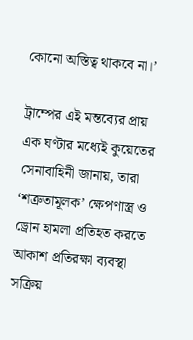কোনো অস্তিত্ব থাকবে না।’

ট্রাম্পের এই মন্তব্যের প্রায় এক ঘণ্টার মধ্যেই কুয়েতের সেনাবাহিনী জানায়, তারা ‘শত্রুতামূলক’ ক্ষেপণাস্ত্র ও ড্রোন হামলা প্রতিহত করতে আকাশ প্রতিরক্ষা ব্যবস্থা সক্রিয়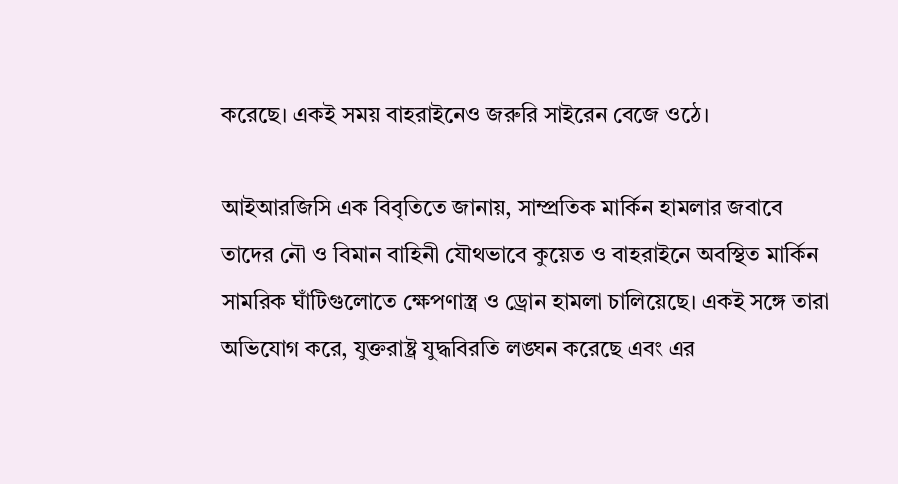করেছে। একই সময় বাহরাইনেও জরুরি সাইরেন বেজে ওঠে।

আইআরজিসি এক বিবৃতিতে জানায়, সাম্প্রতিক মার্কিন হামলার জবাবে তাদের নৌ ও বিমান বাহিনী যৌথভাবে কুয়েত ও বাহরাইনে অবস্থিত মার্কিন সামরিক ঘাঁটিগুলোতে ক্ষেপণাস্ত্র ও ড্রোন হামলা চালিয়েছে। একই সঙ্গে তারা অভিযোগ করে, যুক্তরাষ্ট্র যুদ্ধবিরতি লঙ্ঘন করেছে এবং এর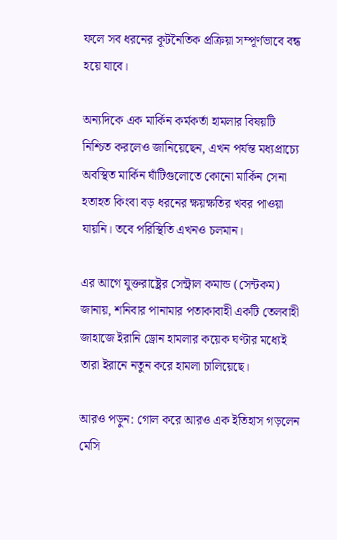ফলে সব ধরনের কূটনৈতিক প্রক্রিয়া সম্পূর্ণভাবে বন্ধ হয়ে যাবে।

অন্যদিকে এক মার্কিন কর্মকর্তা হামলার বিষয়টি নিশ্চিত করলেও জানিয়েছেন, এখন পর্যন্ত মধ্যপ্রাচ্যে অবস্থিত মার্কিন ঘাঁটিগুলোতে কোনো মার্কিন সেনা হতাহত কিংবা বড় ধরনের ক্ষয়ক্ষতির খবর পাওয়া যায়নি। তবে পরিস্থিতি এখনও চলমান।

এর আগে যুক্তরাষ্ট্রের সেন্ট্রাল কমান্ড (সেন্টকম) জানায়, শনিবার পানামার পতাকাবাহী একটি তেলবাহী জাহাজে ইরানি ড্রোন হামলার কয়েক ঘণ্টার মধ্যেই তারা ইরানে নতুন করে হামলা চালিয়েছে।

আরও পড়ুন: গোল করে আরও এক ইতিহাস গড়লেন মেসি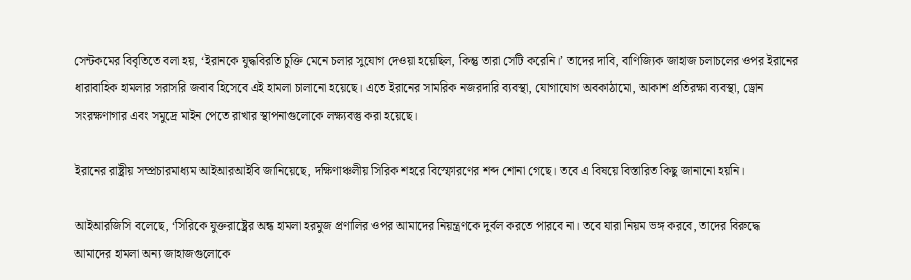সেন্টকমের বিবৃতিতে বলা হয়, ‘ইরানকে যুদ্ধবিরতি চুক্তি মেনে চলার সুযোগ দেওয়া হয়েছিল, কিন্তু তারা সেটি করেনি।’ তাদের দাবি, বাণিজ্যিক জাহাজ চলাচলের ওপর ইরানের ধারাবাহিক হামলার সরাসরি জবাব হিসেবে এই হামলা চালানো হয়েছে। এতে ইরানের সামরিক নজরদারি ব্যবস্থা, যোগাযোগ অবকাঠামো, আকাশ প্রতিরক্ষা ব্যবস্থা, ড্রোন সংরক্ষণাগার এবং সমুদ্রে মাইন পেতে রাখার স্থাপনাগুলোকে লক্ষ্যবস্তু করা হয়েছে।

ইরানের রাষ্ট্রীয় সম্প্রচারমাধ্যম আইআরআইবি জানিয়েছে, দক্ষিণাঞ্চলীয় সিরিক শহরে বিস্ফোরণের শব্দ শোনা গেছে। তবে এ বিষয়ে বিস্তারিত কিছু জানানো হয়নি।

আইআরজিসি বলেছে, ‘সিরিকে যুক্তরাষ্ট্রের অন্ধ হামলা হরমুজ প্রণালির ওপর আমাদের নিয়ন্ত্রণকে দুর্বল করতে পারবে না। তবে যারা নিয়ম ভঙ্গ করবে, তাদের বিরুদ্ধে আমাদের হামলা অন্য জাহাজগুলোকে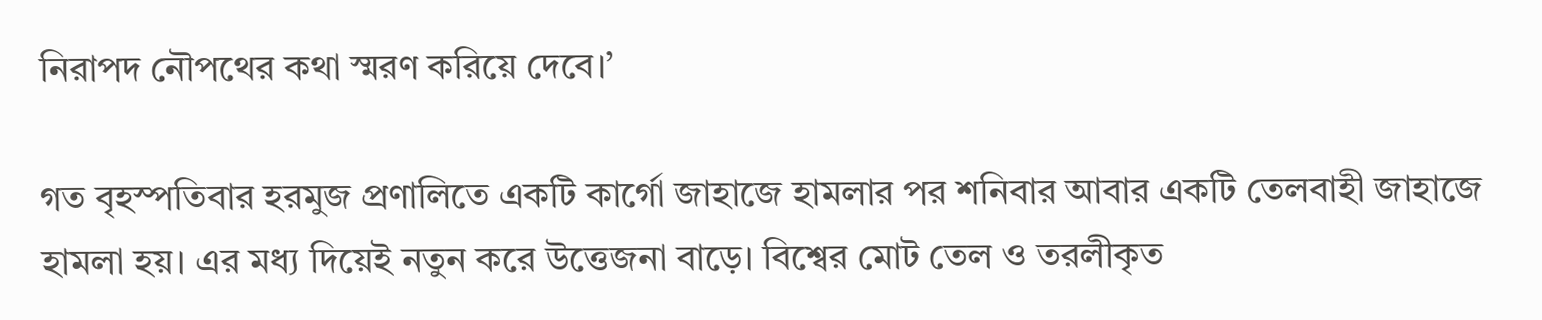নিরাপদ নৌপথের কথা স্মরণ করিয়ে দেবে।’

গত বৃহস্পতিবার হরমুজ প্রণালিতে একটি কার্গো জাহাজে হামলার পর শনিবার আবার একটি তেলবাহী জাহাজে হামলা হয়। এর মধ্য দিয়েই নতুন করে উত্তেজনা বাড়ে। বিশ্বের মোট তেল ও তরলীকৃত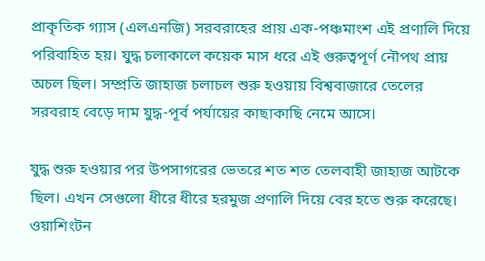প্রাকৃতিক গ্যাস (এলএনজি) সরবরাহের প্রায় এক-পঞ্চমাংশ এই প্রণালি দিয়ে পরিবাহিত হয়। যুদ্ধ চলাকালে কয়েক মাস ধরে এই গুরুত্বপূর্ণ নৌপথ প্রায় অচল ছিল। সম্প্রতি জাহাজ চলাচল শুরু হওয়ায় বিশ্ববাজারে তেলের সরবরাহ বেড়ে দাম যুদ্ধ-পূর্ব পর্যায়ের কাছাকাছি নেমে আসে।

যুদ্ধ শুরু হওয়ার পর উপসাগরের ভেতরে শত শত তেলবাহী জাহাজ আটকে ছিল। এখন সেগুলো ধীরে ধীরে হরমুজ প্রণালি দিয়ে বের হতে শুরু করেছে। ওয়াশিংটন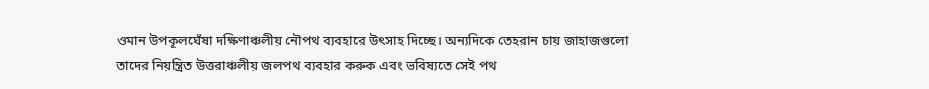ওমান উপকূলঘেঁষা দক্ষিণাঞ্চলীয় নৌপথ ব্যবহারে উৎসাহ দিচ্ছে। অন্যদিকে তেহরান চায় জাহাজগুলো তাদের নিয়ন্ত্রিত উত্তরাঞ্চলীয় জলপথ ব্যবহার করুক এবং ভবিষ্যতে সেই পথ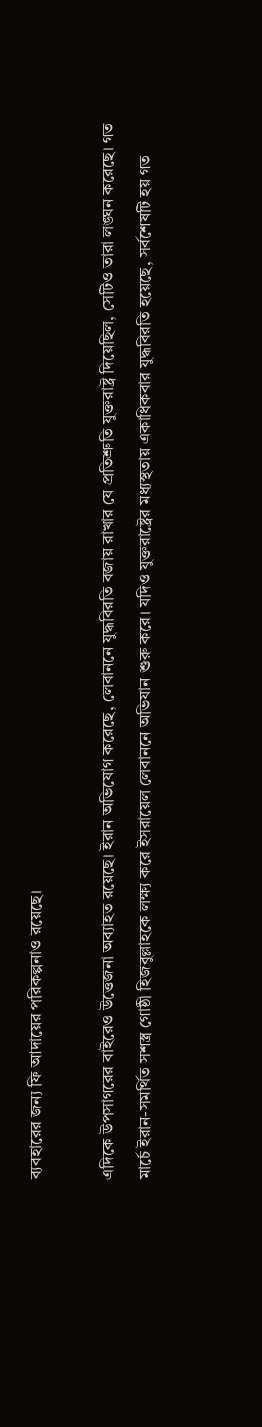ব্যবহারের জন্য ফি আদায়ের পরিকল্পনাও রয়েছে।

এদিকে উপসাগরের বাইরেও উত্তেজনা অব্যাহত রয়েছে। ইরান অভিযোগ করেছে, লেবাননে যুদ্ধবিরতি বজায় রাখার যে প্রতিশ্রুতি যুক্তরাষ্ট্র দিয়েছিল, সেটিও তারা লঙ্ঘন করেছে। গত মার্চে ইরান-সমর্থিত সশস্ত্র গোষ্ঠী হিজবুল্লাহকে লক্ষ্য করে ইসরায়েল লেবাননে অভিযান শুরু করে। যদিও যুক্তরাষ্ট্রের মধ্যস্থতায় একাধিকবার যুদ্ধবিরতি হয়েছে, সর্বশেষটি হয় গত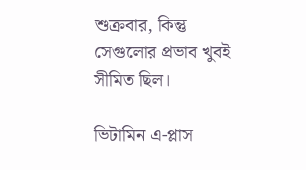শুক্রবার, কিন্তু সেগুলোর প্রভাব খুবই সীমিত ছিল।

ভিটামিন এ-প্লাস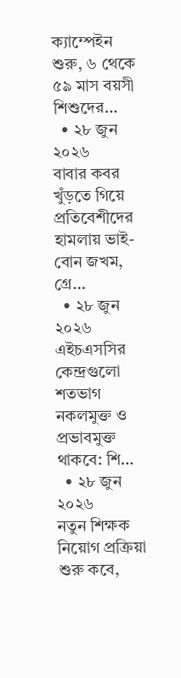ক্যাম্পেইন শুরু, ৬ থেকে ৫৯ মাস বয়সী শিশুদের…
  • ২৮ জুন ২০২৬
বাবার কবর খুঁড়তে গিয়ে প্রতিবেশীদের হামলায় ভাই-বোন জখম, গ্রে…
  • ২৮ জুন ২০২৬
এইচএসসির কেন্দ্রগুলো শতভাগ নকলমুক্ত ও প্রভাবমুক্ত থাকবে: শি…
  • ২৮ জুন ২০২৬
নতুন শিক্ষক নিয়োগ প্রক্রিয়া শুরু কবে,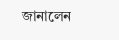জানালেন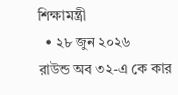শিক্ষামন্ত্রী
  • ২৮ জুন ২০২৬
রাউন্ড অব ৩২-এ কে কার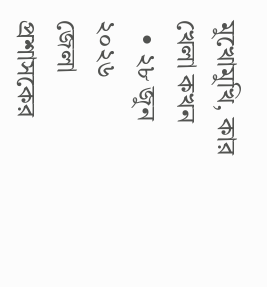মুখোমুখি, কার খেলা কখন
  • ২৮ জুন ২০২৬
জেলা প্রশাস‌কের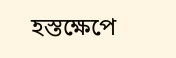হস্ত‌ক্ষে‌পে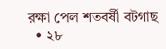রক্ষা পে‌ল শতবর্ষী বটগাছ
  • ২৮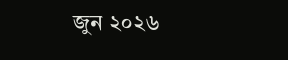জুন ২০২৬